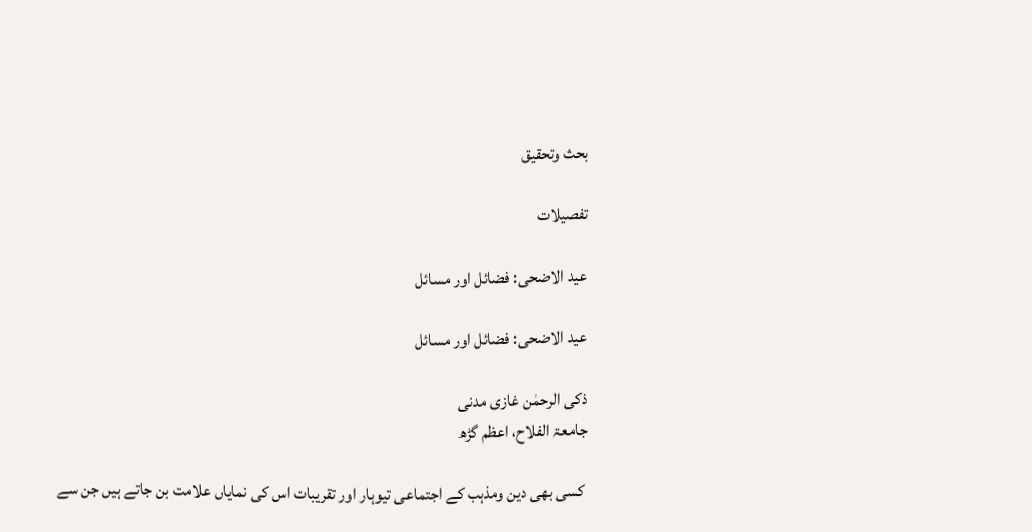بحث وتحقیق

تفصیلات

عید الاضحی: فضائل اور مسائل

عید الاضحی: فضائل اور مسائل

ذکی الرحمٰن غازی مدنی
جامعۃ الفلاح، اعظم گڑھ

 کسی بھی دین ومذہب کے اجتماعی تیوہار اور تقریبات اس کی نمایاں علامت بن جاتے ہیں جن سے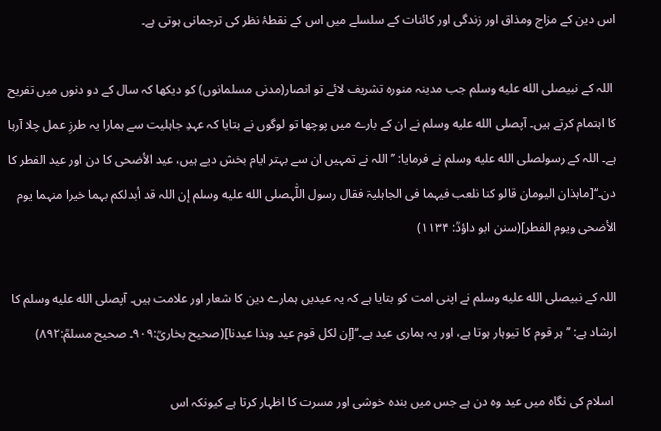اس دین کے مزاج ومذاق اور زندگی اور کائنات کے سلسلے میں اس کے نقطۂ نظر کی ترجمانی ہوتی ہے۔

 اللہ کے نبیصلى الله عليه وسلم جب مدینہ منورہ تشریف لائے تو انصار(مدنی مسلمانوں) کو دیکھا کہ سال کے دو دنوں میں تفریح کا اہتمام کرتے ہیں۔ آپصلى الله عليه وسلم نے ان کے بارے میں پوچھا تو لوگوں نے بتایا کہ عہدِ جاہلیت سے ہمارا یہ طرزِ عمل چلا آرہا ہے۔ اللہ کے رسولصلى الله عليه وسلم نے فرمایا: ’’اللہ نے تمہیں ان سے بہتر ایام بخش دیے ہیں، عید الأضحی کا دن اور عید الفطر کا دن۔‘‘[ماہذان الیومان قالو کنا نلعب فیہما فی الجاہلیۃ فقال رسول اللّٰہصلى الله عليه وسلم إن اللہ قد أبدلکم بہما خیرا منہما یوم الأضحی ویوم الفطر](سنن ابو داؤدؒ: ۱۱۳۴)

اللہ کے نبیصلى الله عليه وسلم نے اپنی امت کو بتایا ہے کہ یہ عیدیں ہمارے دین کا شعار اور علامت ہیں۔ آپصلى الله عليه وسلم کا ارشاد ہے: ’’ہر قوم کا تیوہار ہوتا ہے، اور یہ ہماری عید ہے۔‘‘[إن لکل قوم عید وہذا عیدنا](صحیح بخاریؒ:۹۰۹۔ صحیح مسلمؒ:۸۹۲)

 اسلام کی نگاہ میں عید وہ دن ہے جس میں بندہ خوشی اور مسرت کا اظہار کرتا ہے کیونکہ اس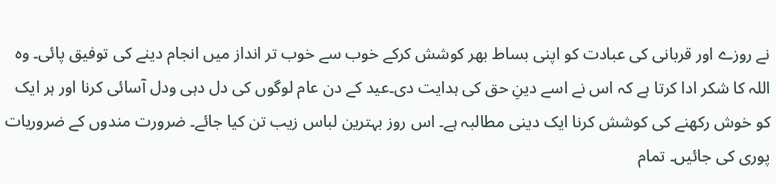نے روزے اور قربانی کی عبادت کو اپنی بساط بھر کوشش کرکے خوب سے خوب تر انداز میں انجام دینے کی توفیق پائی۔ وہ اللہ کا شکر ادا کرتا ہے کہ اس نے اسے دینِ حق کی ہدایت دی۔عید کے دن عام لوگوں کی دل دہی ودل آسائی کرنا اور ہر ایک کو خوش رکھنے کی کوشش کرنا ایک دینی مطالبہ ہے۔ اس روز بہترین لباس زیب تن کیا جائے۔ ضرورت مندوں کے ضروریات پوری کی جائیں۔ تمام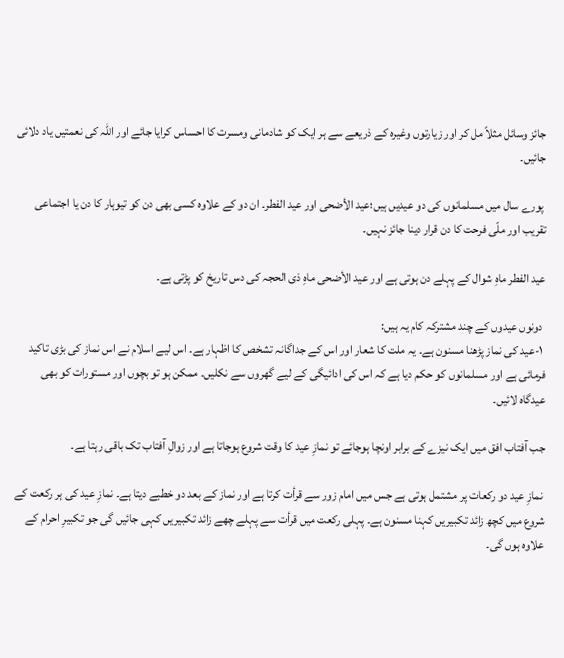جائز وسائل مثلاً مل کر اور زیارتوں وغیرہ کے ذریعے سے ہر ایک کو شادمانی ومسرت کا احساس کرایا جائے اور اللہ کی نعمتیں یاد دلائی جائیں۔

 پورے سال میں مسلمانوں کی دو عیدیں ہیں؛عید الأضحی اور عید الفطر۔ ان دو کے علاوہ کسی بھی دن کو تیوہار کا دن یا اجتماعی تقریب اور ملّی فرحت کا دن قرار دینا جائز نہیں۔

عید الفطر ماہِ شوال کے پہلے دن ہوتی ہے اور عید الأضحی ماہِ ذی الحجہ کی دس تاریخ کو پڑتی ہے۔

 دونوں عیدوں کے چند مشترکہ کام یہ ہیں:
 ۱-عید کی نماز پڑھنا مسنون ہے۔ یہ ملت کا شعار اور اس کے جداگانہ تشخص کا اظہار ہے۔ اس لیے اسلام نے اس نماز کی بڑی تاکید فرمائی ہے اور مسلمانوں کو حکم دیا ہے کہ اس کی ادائیگی کے لیے گھروں سے نکلیں۔ ممکن ہو تو بچوں اور مستورات کو بھی عیدگاہ لائیں۔

جب آفتاب افق میں ایک نیزے کے برابر اونچا ہوجائے تو نمازِ عید کا وقت شروع ہوجاتا ہے اور زوالِ آفتاب تک باقی رہتا ہے۔

 نمازِ عید دو رکعات پر مشتمل ہوتی ہے جس میں امام زور سے قرأت کرتا ہے اور نماز کے بعد دو خطبے دیتا ہے۔ نمازِ عید کی ہر رکعت کے شروع میں کچھ زائد تکبیریں کہنا مسنون ہے۔ پہلی رکعت میں قرأت سے پہلے چھے زائد تکبیریں کہی جائیں گی جو تکبیرِ احرام کے علاوہ ہوں گی۔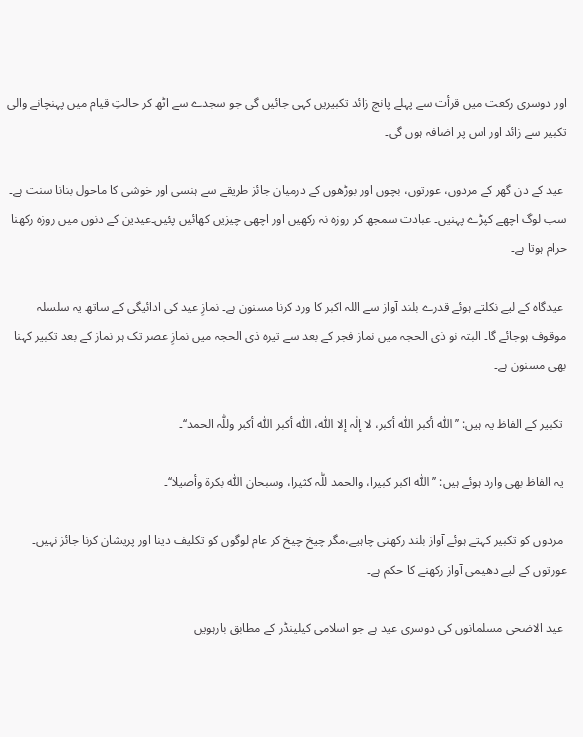اور دوسری رکعت میں قرأت سے پہلے پانچ زائد تکبیریں کہی جائیں گی جو سجدے سے اٹھ کر حالتِ قیام میں پہنچانے والی تکبیر سے زائد اور اس پر اضافہ ہوں گی۔

 عید کے دن گھر کے مردوں، عورتوں، بچوں اور بوڑھوں کے درمیان جائز طریقے سے ہنسی اور خوشی کا ماحول بنانا سنت ہے۔ سب لوگ اچھے کپڑے پہنیں۔ عبادت سمجھ کر روزہ نہ رکھیں اور اچھی چیزیں کھائیں پئیں۔عیدین کے دنوں میں روزہ رکھنا حرام ہوتا ہے۔

 عیدگاہ کے لیے نکلتے ہوئے قدرے بلند آواز سے اللہ اکبر کا ورد کرنا مسنون ہے۔ نمازِ عید کی ادائیگی کے ساتھ یہ سلسلہ موقوف ہوجائے گا۔ البتہ نو ذی الحجہ میں نماز فجر کے بعد سے تیرہ ذی الحجہ میں نمازِ عصر تک ہر نماز کے بعد تکبیر کہنا بھی مسنون ہے۔

 تکبیر کے الفاظ یہ ہیں: ’’اللّٰہ أکبر اللّٰہ أکبر، لا إلٰہ إلا اللّٰہ، اللّٰہ أکبر اللّٰہ أکبر وللّٰہ الحمد‘‘۔

 یہ الفاظ بھی وارد ہوئے ہیں: ’’اللّٰہ اکبر کبیرا، والحمد للّٰہ کثیرا، وسبحان اللّٰہ بکرۃ وأصیلا‘‘۔

 مردوں کو تکبیر کہتے ہوئے آواز بلند رکھنی چاہیے،مگر چیخ چیخ کر عام لوگوں کو تکلیف دینا اور پریشان کرنا جائز نہیں۔ عورتوں کے لیے دھیمی آواز رکھنے کا حکم ہے۔

 عید الاضحی مسلمانوں کی دوسری عید ہے جو اسلامی کیلینڈر کے مطابق بارہویں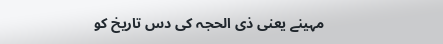مہینے یعنی ذی الحجہ کی دس تاریخ کو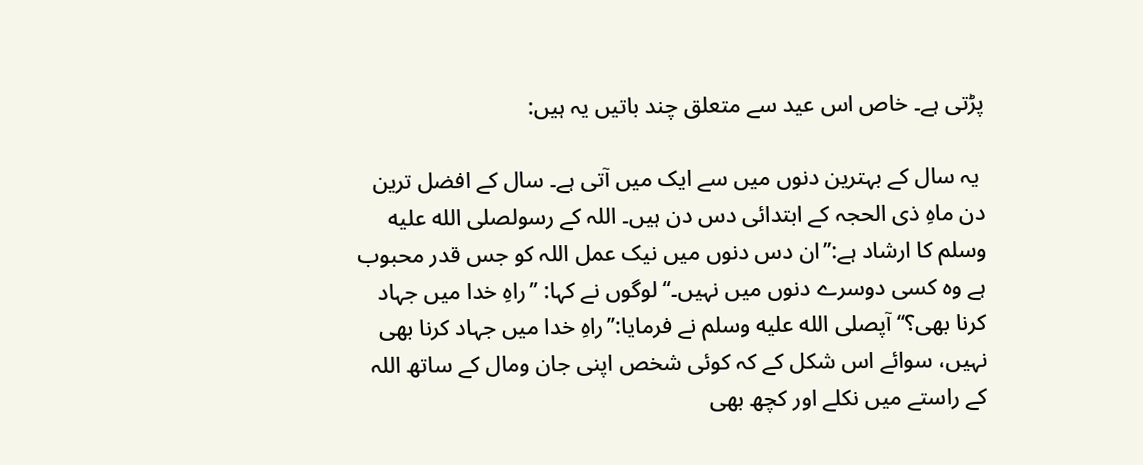پڑتی ہے۔ خاص اس عید سے متعلق چند باتیں یہ ہیں:

 یہ سال کے بہترین دنوں میں سے ایک میں آتی ہے۔ سال کے افضل ترین دن ماہِ ذی الحجہ کے ابتدائی دس دن ہیں۔ اللہ کے رسولصلى الله عليه وسلم کا ارشاد ہے:’’ان دس دنوں میں نیک عمل اللہ کو جس قدر محبوب ہے وہ کسی دوسرے دنوں میں نہیں۔‘‘ لوگوں نے کہا: ’’راہِ خدا میں جہاد کرنا بھی؟‘‘ آپصلى الله عليه وسلم نے فرمایا:’’راہِ خدا میں جہاد کرنا بھی نہیں، سوائے اس شکل کے کہ کوئی شخص اپنی جان ومال کے ساتھ اللہ کے راستے میں نکلے اور کچھ بھی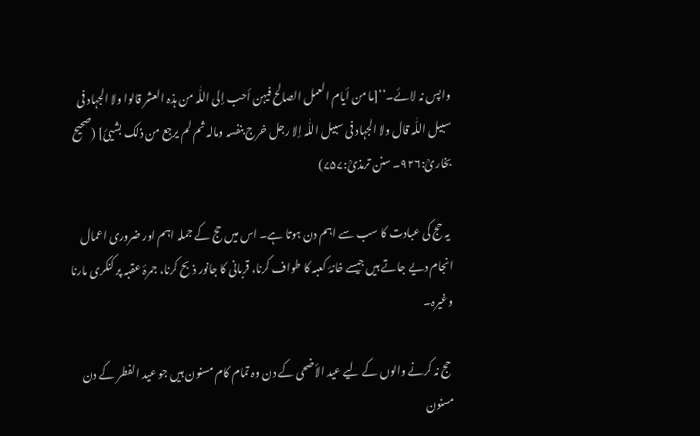واپس نہ لائے۔‘‘[ما من أیام العمل الصالح فیہن أحب إلی اللّٰہ من ہذہ العشر قالوا ولا الجہاد فی سبیل اللّٰہ قال ولا الجہاد فی سبیل اللّٰہ إلا رجل خرج بنفسہ ومالہ ثم لم یرجع من ذلک بشییٔ] (صحیح بخاریؒ:۹۲۶۔ سنن ترمذیؒ:۷۵۷)

 یہ حج کی عبادت کا سب سے اہم دن ہوتا ہے۔ اس میں حج کے جملہ اہم اور ضروری اعمال انجام دیے جاتے ہیں جیسے خانۂ کعبہ کا طواف کرنا، قربانی کا جانور ذبح کرنا، جمرۂ عقبہ پر کنکری مارنا وغیرہ۔

 حج نہ کرنے والوں کے لیے عید الأضحی کے دن وہ تمام کام مسنون ہیں جو عید الفطر کے دن مسنون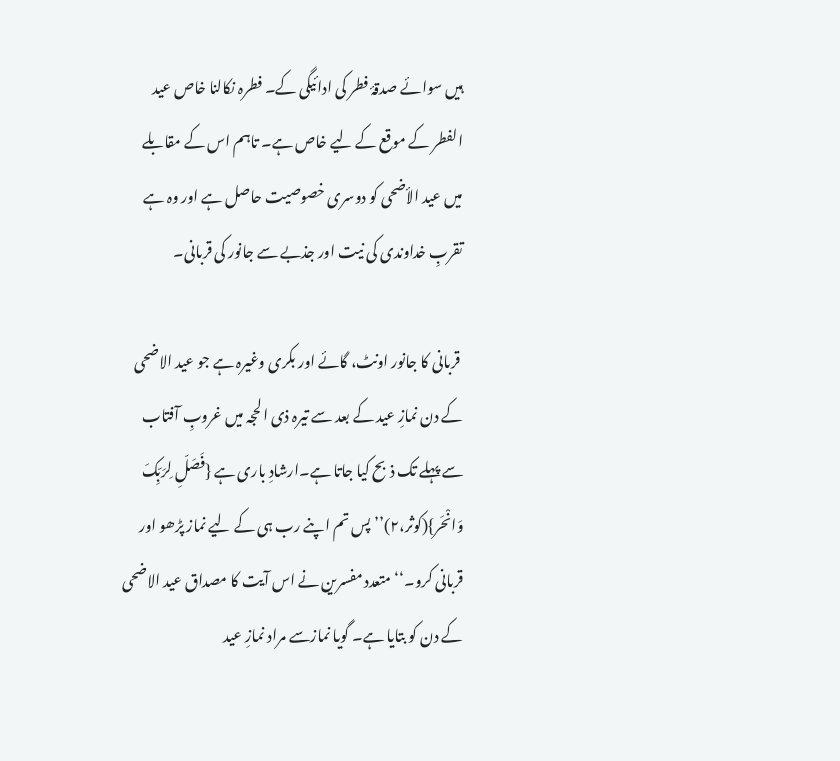ہیں سوائے صدقۂ فطر کی ادائیگی کے۔ فطرہ نکالنا خاص عید الفطر کے موقع کے لیے خاص ہے۔ تاہم اس کے مقابلے میں عید الأضحی کو دوسری خصوصیت حاصل ہے اور وہ ہے تقربِ خداوندی کی نیت اور جذبے سے جانور کی قربانی۔

 قربانی کا جانور اونٹ، گائے اور بکری وغیرہ ہے جو عید الاضحی کے دن نمازِ عید کے بعد سے تیرہ ذی الحجہ میں غروبِ آفتاب سے پہلے تک ذبح کیا جاتا ہے۔ارشادِ باری ہے {فَصَلِّ لِرَبِّکَ وَانْحَر}(کوثر،۲)’’پس تم اپنے رب ہی کے لیے نماز پڑھو اور قربانی کرو۔‘‘متعدد مفسرین نے اس آیت کا مصداق عید الاضحی کے دن کو بتایا ہے۔ گویا نمازسے مراد نمازِ عید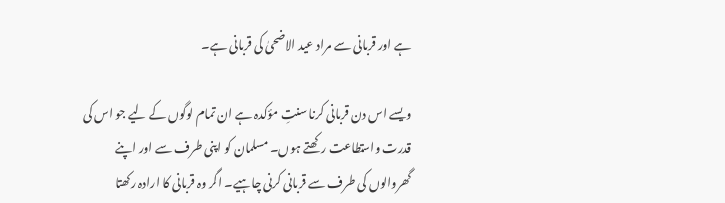ہے اور قربانی سے مراد عید الاضحیٰ کی قربانی ہے۔

ویسے اس دن قربانی کرنا سنتِ مؤکدہ ہے ان تمام لوگوں کے لیے جو اس کی قدرت واستطاعت رکھتے ہوں۔ مسلمان کو اپنی طرف سے اور اپنے گھروالوں کی طرف سے قربانی کرنی چاہیے۔ اگر وہ قربانی کا ارادہ رکھتا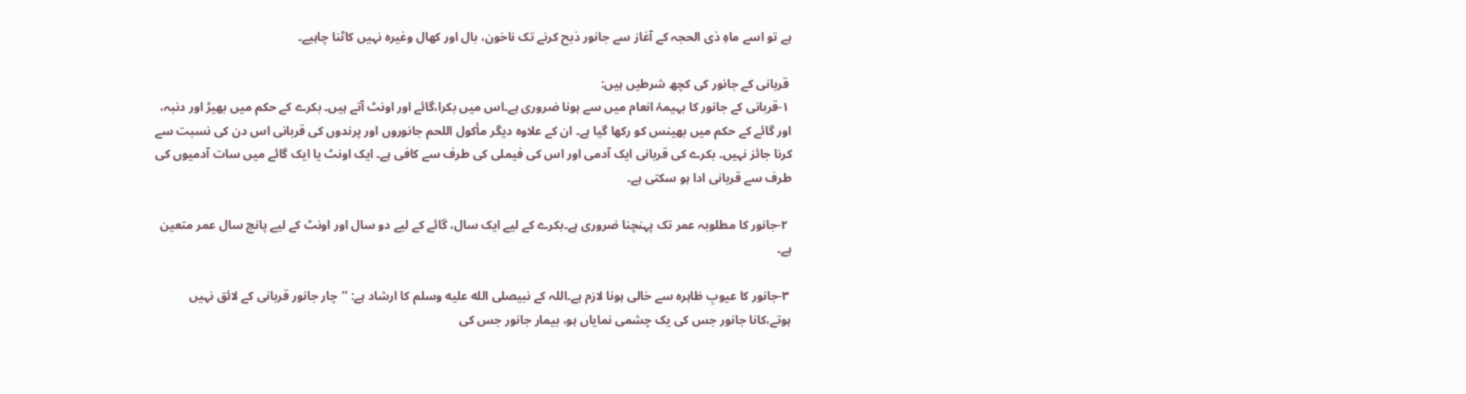ہے تو اسے ماہِ ذی الحجہ کے آغاز سے جانور ذبح کرنے تک ناخون، بال اور کھال وغیرہ نہیں کاٹنا چاہیے۔

 قربانی کے جانور کی کچھ شرطیں ہیں:
 ۱-قربانی کے جانور کا بہیمۂ انعام میں سے ہونا ضروری ہے۔اس میں بکرا،گائے اور اونٹ آتے ہیں۔ بکرے کے حکم میں بھیڑ اور دنبہ، اور گائے کے حکم میں بھینس کو رکھا گیا ہے۔ ان کے علاوہ دیگر مأکول اللحم جانوروں اور پرندوں کی قربانی اس دن کی نسبت سے کرنا جائز نہیں۔ بکرے کی قربانی ایک آدمی اور اس کی فیملی کی طرف سے کافی ہے۔ ایک اونٹ یا ایک گائے میں سات آدمیوں کی طرف سے قربانی ادا ہو سکتی ہے۔

 ۲-جانور کا مطلوبہ عمر تک پہنچنا ضروری ہے۔بکرے کے لیے ایک سال، گائے کے لیے دو سال اور اونٹ کے لیے پانچ سال عمر متعین ہے۔

 ۳-جانور کا عیوبِ ظاہرہ سے خالی ہونا لازم ہے۔اللہ کے نبیصلى الله عليه وسلم کا ارشاد ہے: ’’چار جانور قربانی کے لائق نہیں ہوتے،کانا جانور جس کی یک چشمی نمایاں ہو، بیمار جانور جس کی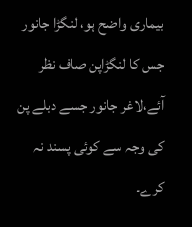بیماری واضح ہو، لنگڑا جانور جس کا لنگڑاپن صاف نظر آئے،لاغر جانور جسے دبلے پن کی وجہ سے کوئی پسند نہ کرے۔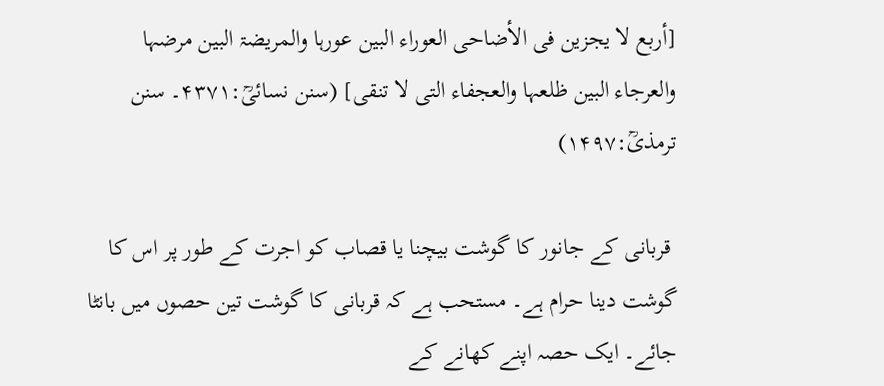[أربع لا یجزین فی الأضاحی العوراء البین عورہا والمریضۃ البین مرضہا والعرجاء البین ظلعہا والعجفاء التی لا تنقی] (سنن نسائیؒ:۴۳۷۱۔ سنن ترمذیؒ:۱۴۹۷)

 قربانی کے جانور کا گوشت بیچنا یا قصاب کو اجرت کے طور پر اس کا گوشت دینا حرام ہے۔ مستحب ہے کہ قربانی کا گوشت تین حصوں میں بانٹا جائے۔ ایک حصہ اپنے کھانے کے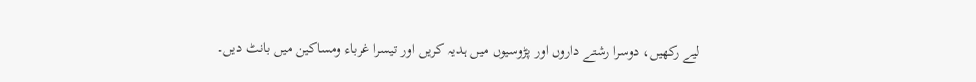لیے رکھیں، دوسرا رشتے داروں اور پڑوسیوں میں ہدیہ کریں اور تیسرا غرباء ومساکین میں بانٹ دیں۔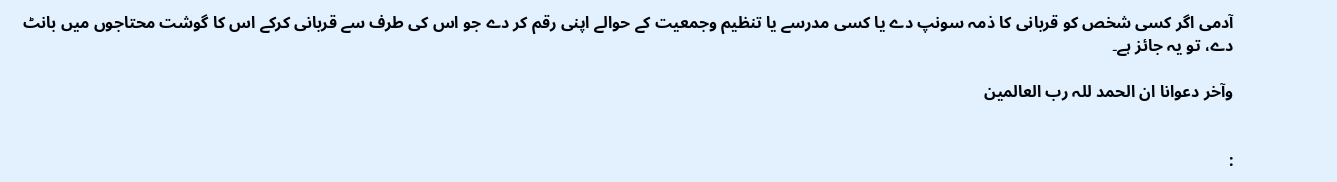آدمی اگر کسی شخص کو قربانی کا ذمہ سونپ دے یا کسی مدرسے یا تنظیم وجمعیت کے حوالے اپنی رقم کر دے جو اس کی طرف سے قربانی کرکے اس کا گوشت محتاجوں میں بانٹ دے، تو یہ جائز ہے۔

وآخر دعوانا ان الحمد للہ رب العالمین


: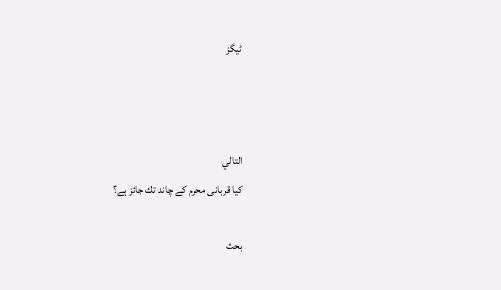ٹیگز



التالي
كيا قربانى محرم كے چاند تك جائز ہے؟

بحث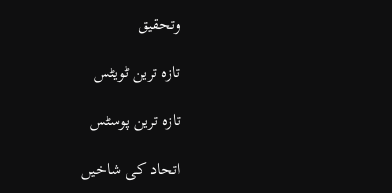وتحقیق

تازه ترين ٹویٹس

تازہ ترین پوسٹس

اتحاد کی شاخیں